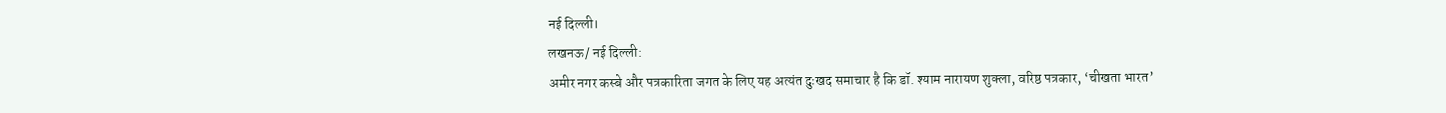नई दिल्ली।
लखनऊ/ नई दिल्ली:
अमीर नगर कस्बे और पत्रकारिता जगत के लिए यह अत्यंत दुःखद समाचार है कि डॉ. श्याम नारायण शुक्ला, वरिष्ठ पत्रकार, ‘चीखता भारत’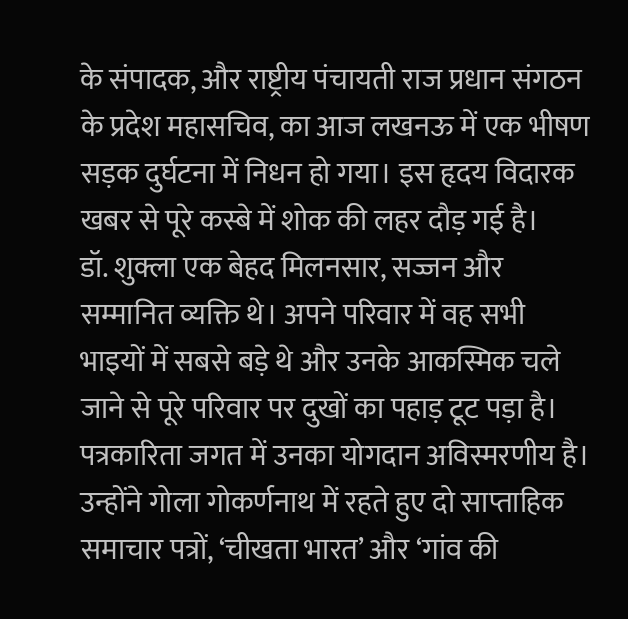के संपादक, और राष्ट्रीय पंचायती राज प्रधान संगठन के प्रदेश महासचिव, का आज लखनऊ में एक भीषण सड़क दुर्घटना में निधन हो गया। इस हृदय विदारक खबर से पूरे कस्बे में शोक की लहर दौड़ गई है।
डॉ. शुक्ला एक बेहद मिलनसार, सज्जन और सम्मानित व्यक्ति थे। अपने परिवार में वह सभी भाइयों में सबसे बड़े थे और उनके आकस्मिक चले जाने से पूरे परिवार पर दुखों का पहाड़ टूट पड़ा है। पत्रकारिता जगत में उनका योगदान अविस्मरणीय है। उन्होंने गोला गोकर्णनाथ में रहते हुए दो साप्ताहिक समाचार पत्रों, ‘चीखता भारत’ और ‘गांव की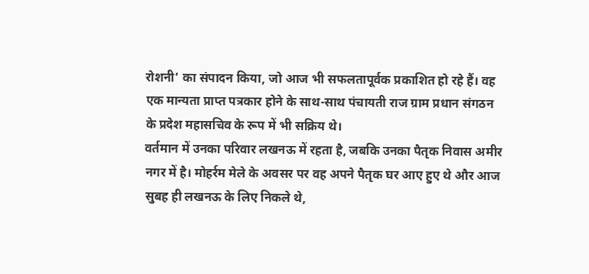रोशनी’ का संपादन किया, जो आज भी सफलतापूर्वक प्रकाशित हो रहे हैं। वह एक मान्यता प्राप्त पत्रकार होने के साथ-साथ पंचायती राज ग्राम प्रधान संगठन के प्रदेश महासचिव के रूप में भी सक्रिय थे।
वर्तमान में उनका परिवार लखनऊ में रहता है, जबकि उनका पैतृक निवास अमीर नगर में है। मोहर्रम मेले के अवसर पर वह अपने पैतृक घर आए हुए थे और आज सुबह ही लखनऊ के लिए निकले थे,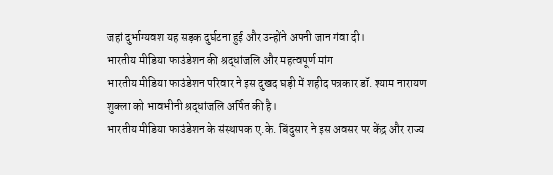जहां दुर्भाग्यवश यह सड़क दुर्घटना हुई और उन्होंने अपनी जान गंवा दी।
भारतीय मीडिया फाउंडेशन की श्रद्धांजलि और महत्वपूर्ण मांग
भारतीय मीडिया फाउंडेशन परिवार ने इस दुखद घड़ी में शहीद पत्रकार डॉ. श्याम नारायण शुक्ला को भावभीनी श्रद्धांजलि अर्पित की है।
भारतीय मीडिया फाउंडेशन के संस्थापक ए.के. बिंदुसार ने इस अवसर पर केंद्र और राज्य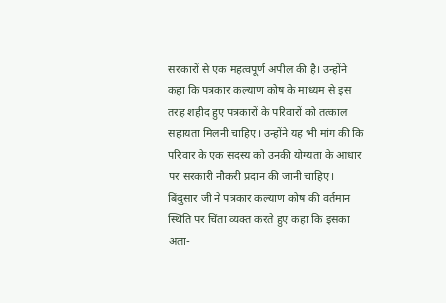सरकारों से एक महत्वपूर्ण अपील की है। उन्होंने कहा कि पत्रकार कल्याण कोष के माध्यम से इस तरह शहीद हुए पत्रकारों के परिवारों को तत्काल सहायता मिलनी चाहिए। उन्होंने यह भी मांग की कि परिवार के एक सदस्य को उनकी योग्यता के आधार पर सरकारी नौकरी प्रदान की जानी चाहिए। बिंदुसार जी ने पत्रकार कल्याण कोष की वर्तमान स्थिति पर चिंता व्यक्त करते हुए कहा कि इसका अता-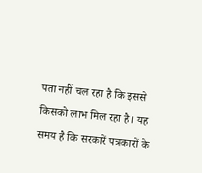पता नहीं चल रहा है कि इससे किसको लाभ मिल रहा है। यह समय है कि सरकारें पत्रकारों के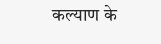कल्याण के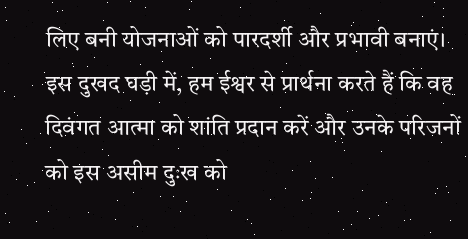लिए बनी योजनाओं को पारदर्शी और प्रभावी बनाएं।
इस दुखद घड़ी में, हम ईश्वर से प्रार्थना करते हैं कि वह दिवंगत आत्मा को शांति प्रदान करें और उनके परिजनों को इस असीम दुःख को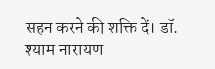सहन करने की शक्ति दें। डॉ. श्याम नारायण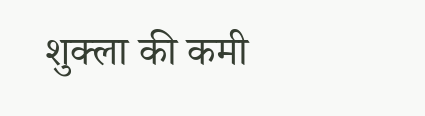शुक्ला की कमी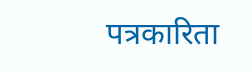पत्रकारिता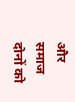और समाज दोनों को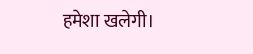हमेशा खलेगी।